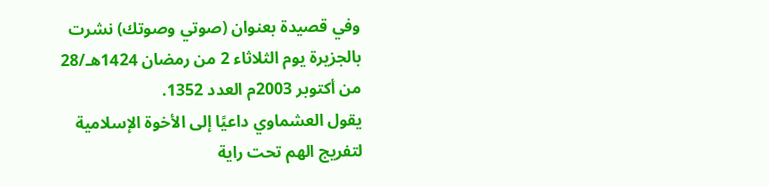وفي قصيدة بعنوان (صوتي وصوتك) نشرت بالجزيرة يوم الثلاثاء 2 من رمضان 1424هـ/28 من أكتوبر 2003م العدد 1352.
يقول العشماوي داعيًا إلى الأخوة الإسلامية لتفريج الهم تحت راية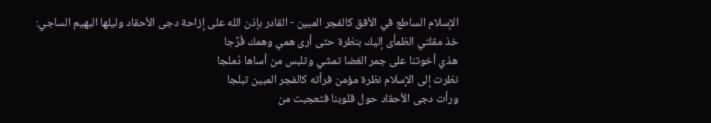الإسلام الساطع في الأفق كالفجر المبين - القادر بإذن الله على إزاحة دجى الأحقاد وليلها البهيم الساجي:
خذ مقلتي الظمأى إليك بنظرة حتى أرى همي وهمك فُرِّجا
هذي أخوتنا على جمر الغضا تمشي وتلبس من أساها دُملجا
نظرت إلى الإسلام نظرة مؤمن فرأته كالفجر المبين تبلجا
ورأت دجى الأحقاد حول قلوبنا فتعجبت من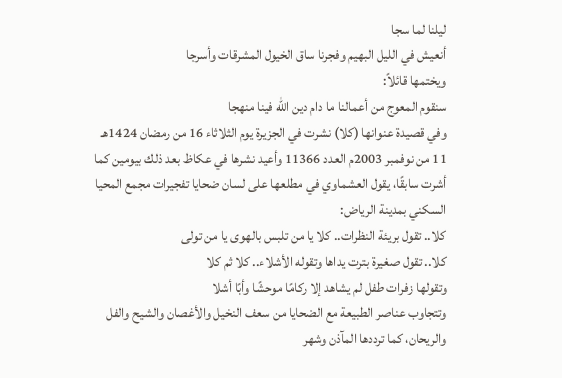ليلنا لما سجا
أنعيش في الليل البهيم وفجرنا ساق الخيول المشرقات وأسرجا
ويختمها قائلاً:
سنقوم المعوج من أعمالنا ما دام دين الله فينا منهجا
وفي قصيدة عنوانها (كلا) نشرت في الجزيرة يوم الثلاثاء 16 من رمضان 1424هـ 11 من نوفمبر 2003م العدد 11366 وأعيد نشرها في عكاظ بعد ذلك بيومين كما أشرت سابقًا، يقول العشماوي في مطلعها على لسان ضحايا تفجيرات مجمع المحيا السكني بمدينة الرياض:
كلا.. تقول بريئة النظرات.. كلا يا من تلبس بالهوى يا من تولى
كلا.. تقول صغيرة بترت يداها وتقوله الأشلاء.. كلا ثم كلا
وتقولها زفرات طفل لم يشاهد إلا ركامًا موحشًا وأبًا أشلا
وتتجاوب عناصر الطبيعة مع الضحايا من سعف النخيل والأغصان والشيح والفل والريحان، كما ترددها المآذن وشهر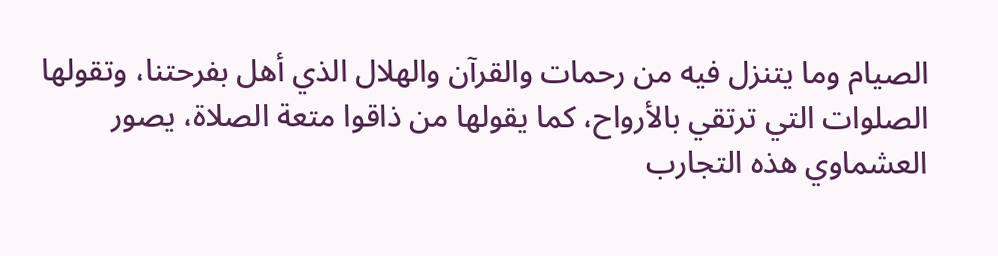الصيام وما يتنزل فيه من رحمات والقرآن والهلال الذي أهل بفرحتنا، وتقولها الصلوات التي ترتقي بالأرواح، كما يقولها من ذاقوا متعة الصلاة، يصور العشماوي هذه التجارب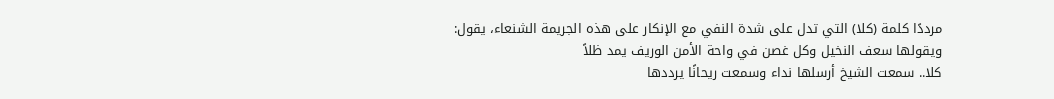مرددًا كلمة (كلا) التي تدل على شدة النفي مع الإنكار على هذه الجريمة الشنعاء، يقول:
ويقولها سعف النخيل وكل غصن في واحة الأمن الوريف يمد ظلاً
كلا.. سمعت الشيخ أرسلها نداء وسمعت ريحانًا يرددها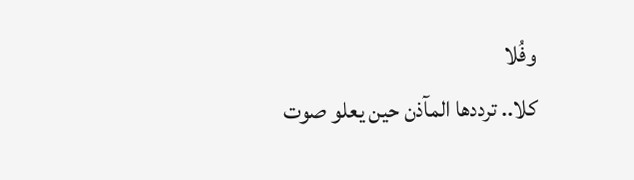وفُلا
كلا.. ترددها المآذن حين يعلو صوت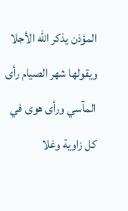المؤذن يذكر الله الأجلا
ويقولها شهر الصيام رأى المآسي ورأى هوى في كل زاوية وغلا